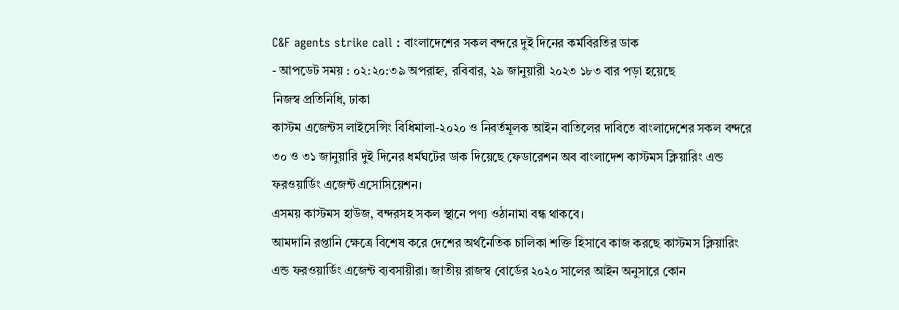C&F agents strike call : বাংলাদেশের সকল বন্দরে দুই দিনের কর্মবিরতির ডাক
- আপডেট সময় : ০২:২০:৩৯ অপরাহ্ন, রবিবার, ২৯ জানুয়ারী ২০২৩ ১৮৩ বার পড়া হয়েছে
নিজস্ব প্রতিনিধি, ঢাকা
কাস্টম এজেন্টস লাইসেন্সিং বিধিমালা-২০২০ ও নিবর্তমূলক আইন বাতিলের দাবিতে বাংলাদেশের সকল বন্দরে ৩০ ও ৩১ জানুয়ারি দুই দিনের ধর্মঘটের ডাক দিয়েছে ফেডারেশন অব বাংলাদেশ কাস্টমস ক্লিয়ারিং এন্ড ফরওয়ার্ডিং এজেন্ট এসোসিয়েশন।
এসময় কাস্টমস হাউজ, বন্দরসহ সকল স্থানে পণ্য ওঠানামা বন্ধ থাকবে।
আমদানি রপ্তানি ক্ষেত্রে বিশেষ করে দেশের অর্থনৈতিক চালিকা শক্তি হিসাবে কাজ করছে কাস্টমস ক্লিয়ারিং এন্ড ফরওয়ার্ডিং এজেন্ট ব্যবসায়ীরা। জাতীয় রাজস্ব বোর্ডের ২০২০ সালের আইন অনুসারে কোন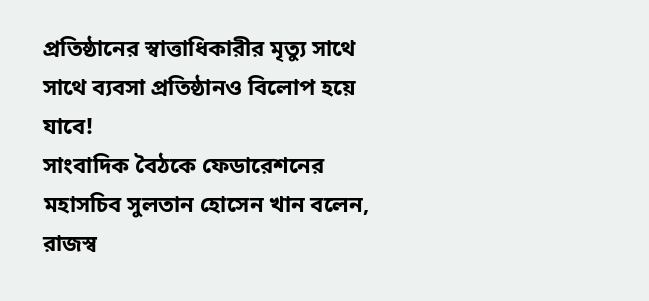প্রতিষ্ঠানের স্বাত্তাধিকারীর মৃত্যু সাথে সাথে ব্যবসা প্রতিষ্ঠানও বিলোপ হয়ে যাবে!
সাংবাদিক বৈঠকে ফেডারেশনের মহাসচিব সুলতান হোসেন খান বলেন, রাজস্ব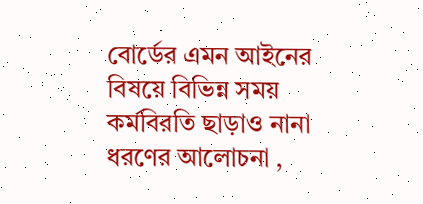বোর্ডের এমন আইনের বিষয়ে বিভিন্ন সময় কর্মবিরতি ছাড়াও নানা ধরণের আলোচনা ,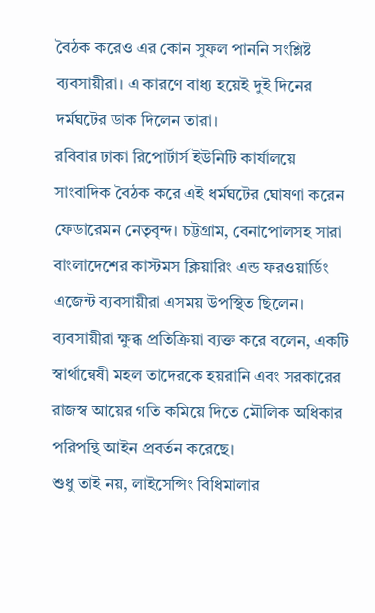বৈঠক করেও এর কোন সুফল পাননি সংশ্লিষ্ট ব্যবসায়ীরা। এ কারণে বাধ্য হয়েই দুই দিনের দর্মঘটের ডাক দিলেন তারা।
রবিবার ঢাকা রিপোর্টার্স ইউনিটি কার্যালয়ে সাংবাদিক বৈঠক করে এই ধর্মঘটের ঘোষণা করেন ফেডারেমন নেতৃবৃন্দ। চট্টগ্রাম, বেনাপোলসহ সারা বাংলাদেশের কাস্টমস ক্লিয়ারিং এন্ড ফরওয়ার্ডিং এজেন্ট ব্যবসায়ীরা এসময় উপস্থিত ছিলেন। ব্যবসায়ীরা ক্ষুব্ধ প্রতিক্রিয়া ব্যক্ত করে বলেন, একটি স্বার্থান্বেষী মহল তাদেরকে হয়রানি এবং সরকারের রাজস্ব আয়ের গতি কমিয়ে দিতে মৌলিক অধিকার পরিপন্থি আইন প্রবর্তন করেছে।
শুধু তাই নয়, লাইসেন্সিং বিধিমালার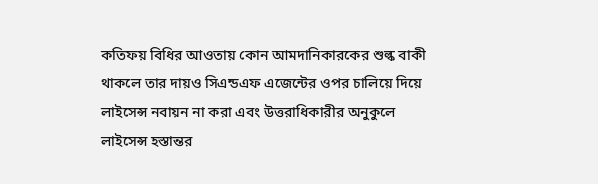কতিফয় বিধির আওতায় কোন আমদানিকারকের শুল্ক বাকী থাকলে তার দায়ও সিএন্ডএফ এজেন্টের ওপর চালিয়ে দিয়ে লাইসেন্স নবায়ন না করা এবং উত্তরাধিকারীর অনুকুলে লাইসেন্স হস্তান্তর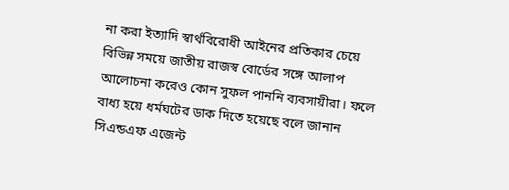না করা ইত্যাদি স্বার্থবিরোধী আইনের প্রতিকার চেয়ে বিভিন্ন সময়ে জাতীয় রাজস্ব বোর্ডের সঙ্গে আলাপ আলোচনা করেও কোন সুফল পাননি ব্যবসায়ীরা। ফলে বাধ্য হয়ে ধর্মঘটের ডাক দিতে হয়েছে বলে জানান সিএন্ডএফ এজেন্ট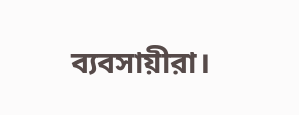ব্যবসায়ীরা।